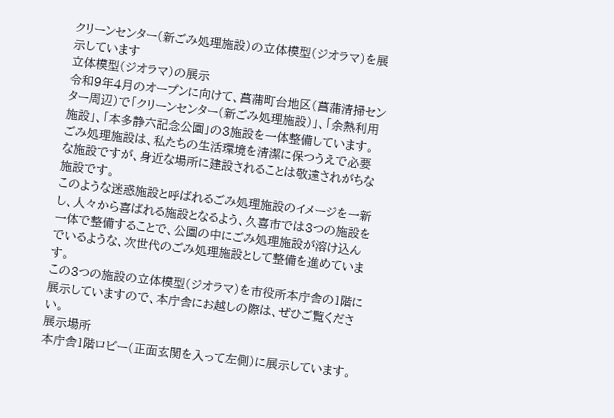クリーンセンター(新ごみ処理施設)の立体模型(ジオラマ)を展示しています
立体模型(ジオラマ)の展示
令和9年4月のオープンに向けて、菖蒲町台地区(菖蒲清掃センター周辺)で「クリーンセンター(新ごみ処理施設)」、「余熱利用施設」、「本多静六記念公園」の3施設を一体整備しています。
ごみ処理施設は、私たちの生活環境を清潔に保つうえで必要な施設ですが、身近な場所に建設されることは敬遠されがちな施設です。
このような迷惑施設と呼ばれるごみ処理施設のイメージを一新し、人々から喜ばれる施設となるよう、久喜市では3つの施設を一体で整備することで、公園の中にごみ処理施設が溶け込んでいるような、次世代のごみ処理施設として整備を進めています。
この3つの施設の立体模型(ジオラマ)を市役所本庁舎の1階に展示していますので、本庁舎にお越しの際は、ぜひご覧ください。
展示場所
本庁舎1階ロビー(正面玄関を入って左側)に展示しています。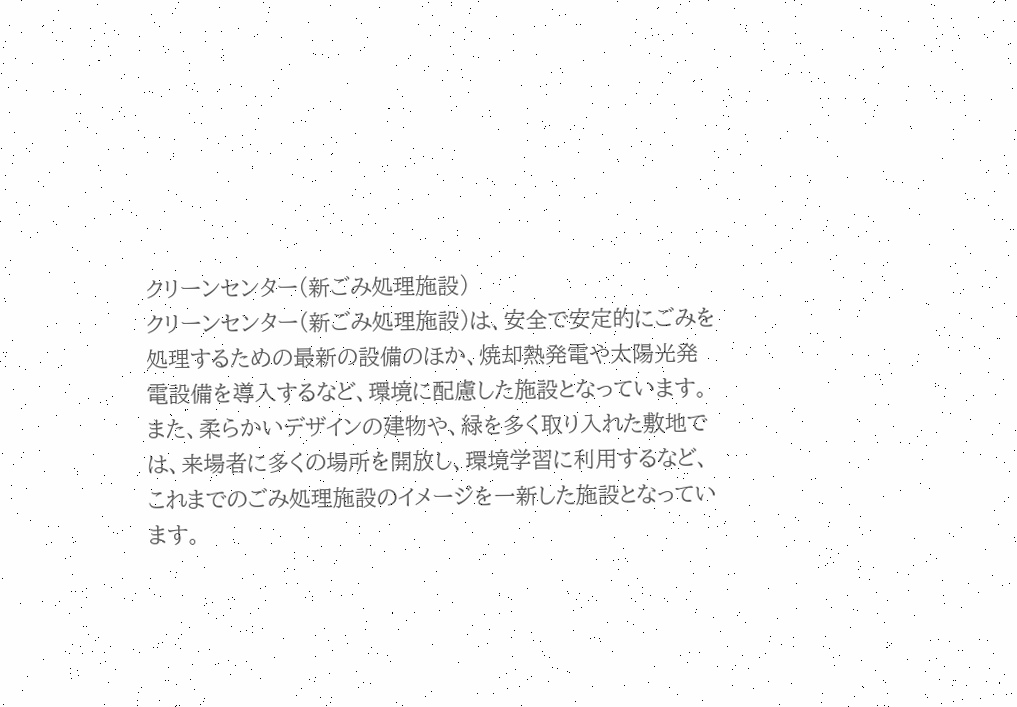クリーンセンター(新ごみ処理施設)
クリーンセンター(新ごみ処理施設)は、安全で安定的にごみを処理するための最新の設備のほか、焼却熱発電や太陽光発電設備を導入するなど、環境に配慮した施設となっています。
また、柔らかいデザインの建物や、緑を多く取り入れた敷地では、来場者に多くの場所を開放し、環境学習に利用するなど、これまでのごみ処理施設のイメージを一新した施設となっています。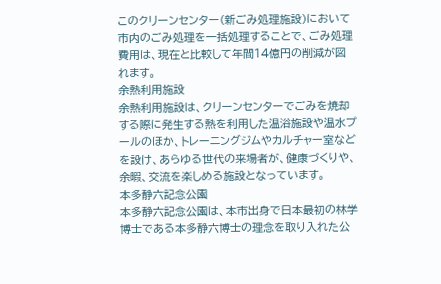このクリーンセンター(新ごみ処理施設)において市内のごみ処理を一括処理することで、ごみ処理費用は、現在と比較して年間14億円の削減が図れます。
余熱利用施設
余熱利用施設は、クリーンセンターでごみを焼却する際に発生する熱を利用した温浴施設や温水プールのほか、トレーニングジムやカルチャー室などを設け、あらゆる世代の来場者が、健康づくりや、余暇、交流を楽しめる施設となっています。
本多静六記念公園
本多静六記念公園は、本市出身で日本最初の林学博士である本多静六博士の理念を取り入れた公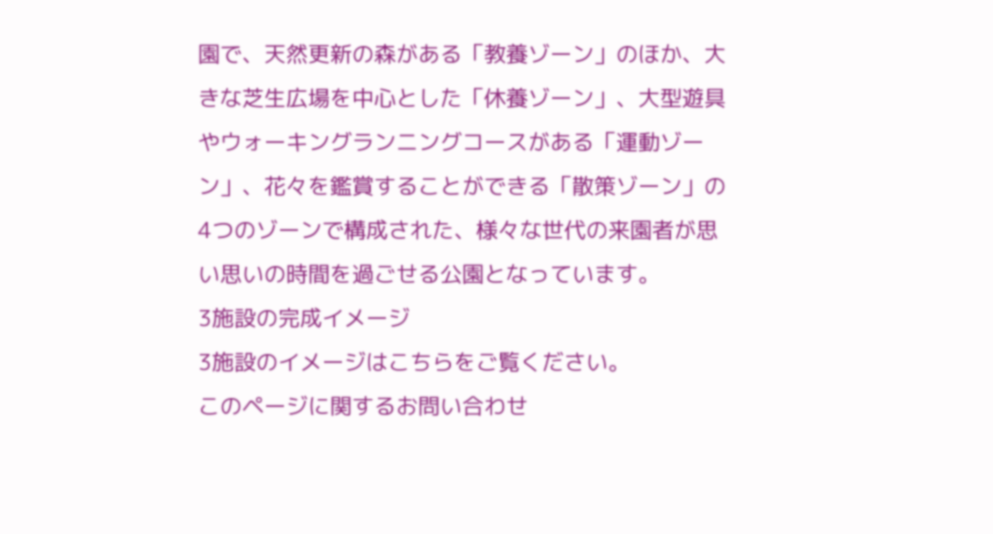園で、天然更新の森がある「教養ゾーン」のほか、大きな芝生広場を中心とした「休養ゾーン」、大型遊具やウォーキングランニングコースがある「運動ゾーン」、花々を鑑賞することができる「散策ゾーン」の4つのゾーンで構成された、様々な世代の来園者が思い思いの時間を過ごせる公園となっています。
3施設の完成イメージ
3施設のイメージはこちらをご覧ください。
このページに関するお問い合わせ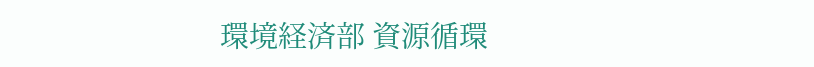環境経済部 資源循環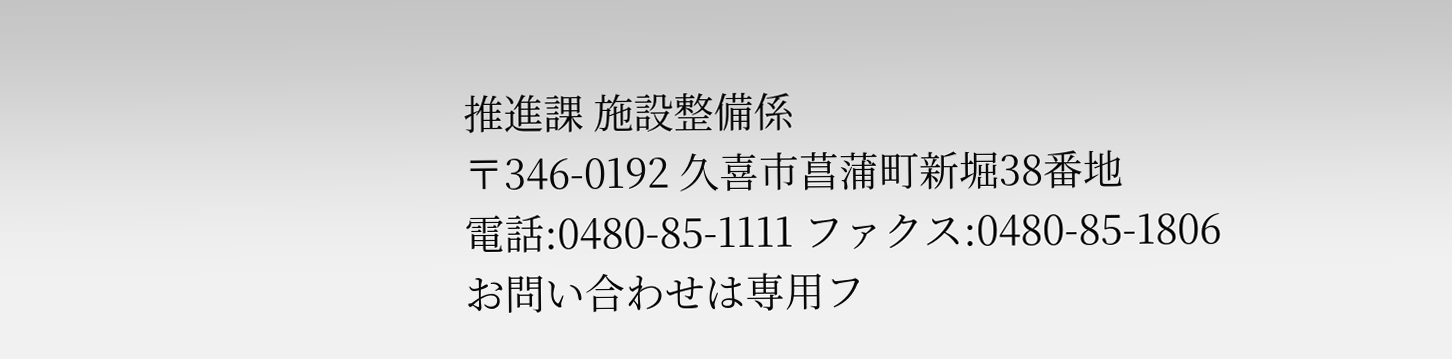推進課 施設整備係
〒346-0192 久喜市菖蒲町新堀38番地
電話:0480-85-1111 ファクス:0480-85-1806
お問い合わせは専用フ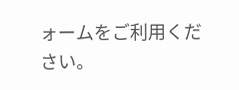ォームをご利用ください。